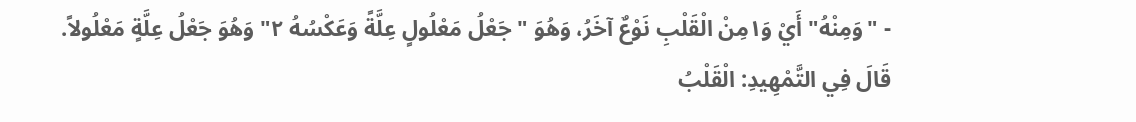- "وَمِنْهُ" أَيْ وَ١مِنْ الْقَلْبِ نَوْعٌ آخَرُ، وَهُوَ "جَعْلُ مَعْلُولٍ عِلَّةً وَعَكْسُهُ ٢" وَهُوَ جَعْلُ عِلَّةٍ مَعْلُولاً.
قَالَ فِي التَّمْهِيدِ: الْقَلْبُ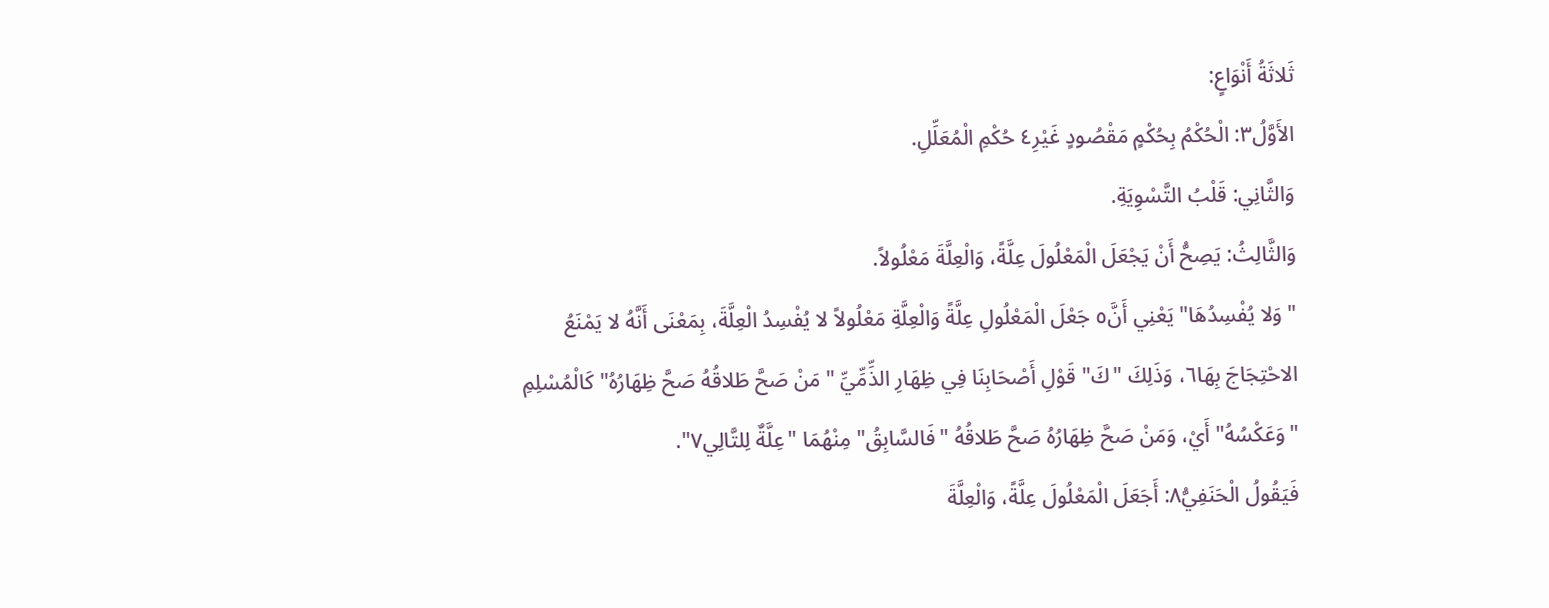ثَلاثَةُ أَنْوَاعٍ:
الأَوَّلُ٣: الْحُكْمُ بِحُكْمٍ مَقْصُودٍ غَيْرِ٤ حُكْمِ الْمُعَلِّلِ.
وَالثَّانِي: قَلْبُ التَّسْوِيَةِ.
وَالثَّالِثُ: يَصِحُّ أَنْ يَجْعَلَ الْمَعْلُولَ عِلَّةً، وَالْعِلَّةَ مَعْلُولاً.
"وَلا يُفْسِدُهَا" يَعْنِي أَنَّ٥ جَعْلَ الْمَعْلُولِ عِلَّةً وَالْعِلَّةِ مَعْلُولاً لا يُفْسِدُ الْعِلَّةَ، بِمَعْنَى أَنَّهُ لا يَمْنَعُ الاحْتِجَاجَ بِهَا٦، وَذَلِكَ "كَ" قَوْلِ أَصْحَابِنَا فِي ظِهَارِ الذِّمِّيِّ "مَنْ صَحَّ طَلاقُهُ صَحَّ ظِهَارُهُ" كَالْمُسْلِمِ "وَعَكْسُهُ" أَيْ، وَمَنْ صَحَّ ظِهَارُهُ صَحَّ طَلاقُهُ "فَالسَّابِقُ" مِنْهُمَا "عِلَّةٌ لِلتَّالِي٧".
فَيَقُولُ الْحَنَفِيُّ٨: أَجَعَلَ الْمَعْلُولَ عِلَّةً، وَالْعِلَّةَ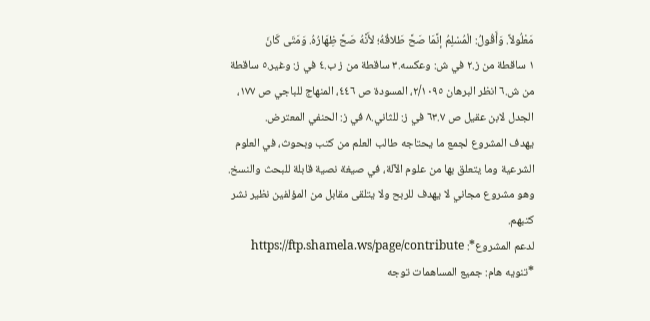مَعْلُولاً. وَأَقُولُ: الْمُسْلِمُ إنَّمَا صَحَّ طَلاقُهُ؛ لأَنَّهُ صَحَّ ظِهَارُهُ. وَمَتَى كَانَ
١ ساقطة من ز.٢ في ش: وعكسه.٣ ساقطة من ز ب.٤ في ز: وغير.٥ ساقطة من ش.٦ انظر البرهان ٢/١٠٩٥، المسودة ص ٤٤٦، المنهاج للباجي ص ١٧٧، الجدل لابن عقيل ص ٦٣.٧ في ز: للثاني.٨ في ز: الحنفي المعترض.
يهدف المشروع لجمع ما يحتاجه طالب العلم من كتب وبحوث، في العلوم الشرعية وما يتعلق بها من علوم الآلة، في صيغة نصية قابلة للبحث والنسخ.
وهو مشروع مجاني لا يهدف للربح ولا يتلقى مقابل من المؤلفين نظير نشر كتبهم.
لدعم المشروع*: https://ftp.shamela.ws/page/contribute
*تنويه هام: جميع المساهمات توجه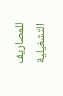للمصاريف التشغيلية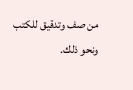من صف وتدقيق للكتب ونحو ذلك.